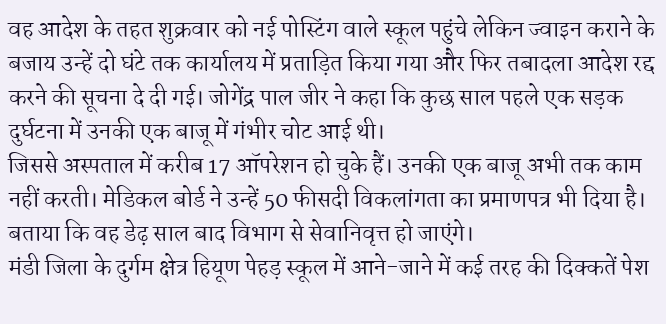वह आदेश के तहत शुक्रवार को नई पोस्टिंग वाले स्कूल पहुंचे लेकिन ज्वाइन कराने के बजाय उन्हें दो घंटे तक कार्यालय में प्रताड़ित किया गया और फिर तबादला आदेश रद्द करने की सूचना दे दी गई। जोगेंद्र पाल जीर ने कहा कि कुछ साल पहले एक सड़क दुर्घटना में उनकी एक बाजू में गंभीर चोट आई थी।
जिससे अस्पताल में करीब 17 ऑपरेशन हो चुके हैं। उनकी एक बाजू अभी तक काम नहीं करती। मेडिकल बोर्ड ने उन्हें 50 फीसदी विकलांगता का प्रमाणपत्र भी दिया है। बताया कि वह डेढ़ साल बाद विभाग से सेवानिवृत्त हो जाएंगे।
मंडी जिला के दुर्गम क्षेत्र हियूण पेहड़ स्कूल में आने-जाने में कई तरह की दिक्कतें पेश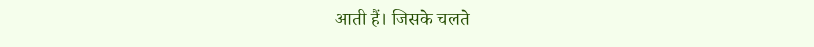आती हैं। जिसके चलते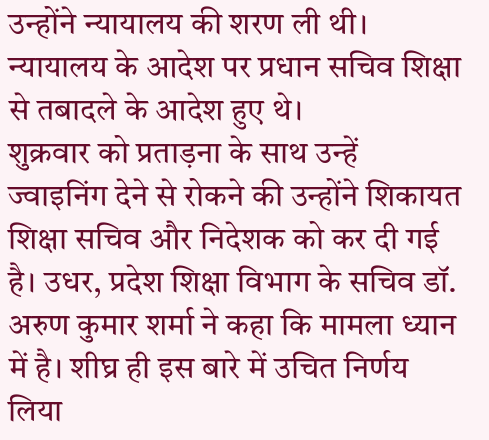उन्होंने न्यायालय की शरण ली थी। न्यायालय के आदेश पर प्रधान सचिव शिक्षा से तबादले के आदेश हुए थे।
शुक्रवार को प्रताड़ना के साथ उन्हें ज्वाइनिंग देने से रोकने की उन्होंने शिकायत शिक्षा सचिव और निदेशक को कर दी गई है। उधर, प्रदेश शिक्षा विभाग के सचिव डॉ. अरुण कुमार शर्मा ने कहा कि मामला ध्यान में है। शीघ्र ही इस बारे में उचित निर्णय लिया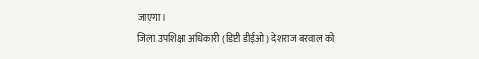जाएगा।
जिला उपशिक्षा अधिकारी (डिप्टी डीईओ) देशराज बरवाल को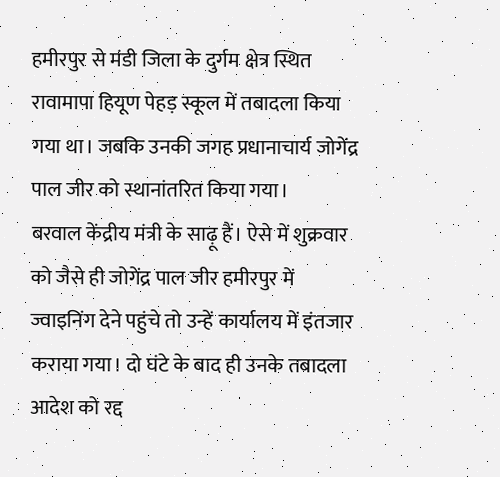हमीरपुर से मंडी जिला के दुर्गम क्षेत्र स्थित रावामापा हियूण पेहड़ स्कूल में तबादला किया गया था। जबकि उनकी जगह प्रधानाचार्य जोगेंद्र पाल जीर को स्थानांतरित किया गया।
बरवाल केंद्रीय मंत्री के साढ़ू हैं। ऐसे में शुक्रवार को जैसे ही जोगेंद्र पाल जीर हमीरपुर में ज्वाइनिंग देने पहुंचे तो उन्हें कार्यालय में इंतजार कराया गया। दो घंटे के बाद ही उनके तबादला आदेश को रद्द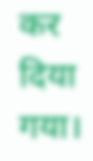कर दिया गया।